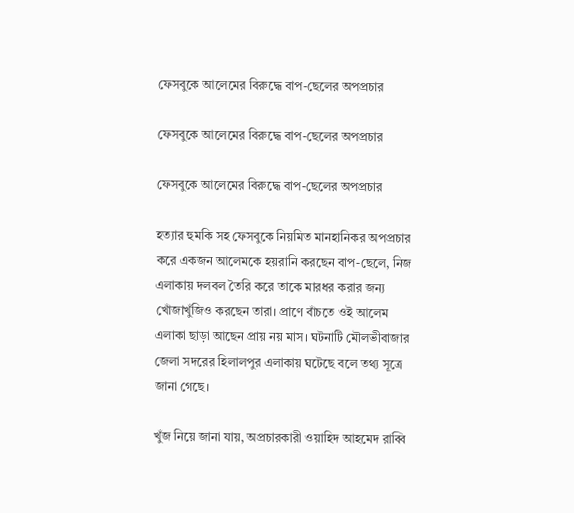ফেসবুকে আলেমের বিরুদ্ধে বাপ-ছেলের অপপ্রচার

ফেসবুকে আলেমের বিরুদ্ধে বাপ-ছেলের অপপ্রচার

ফেসবুকে আলেমের বিরুদ্ধে বাপ-ছেলের অপপ্রচার

হত্যার হুমকি সহ ফেসবুকে নিয়মিত মানহানিকর অপপ্রচার করে একজন আলেমকে হয়রানি করছেন বাপ-ছেলে, নিজ এলাকায় দলবল তৈরি করে তাকে মারধর করার জন্য খোঁজাখুঁজিও করছেন তারা। প্রাণে বাঁচতে ওই আলেম এলাকা ছাড়া আছেন প্রায় নয় মাস। ঘটনাটি মৌলভীবাজার জেলা সদরের হিলালপুর এলাকায় ঘটেছে বলে তথ্য সূত্রে জানা গেছে।

খুঁজ নিয়ে জানা যায়, অপ্রচারকারী ওয়াহিদ আহমেদ রাব্বি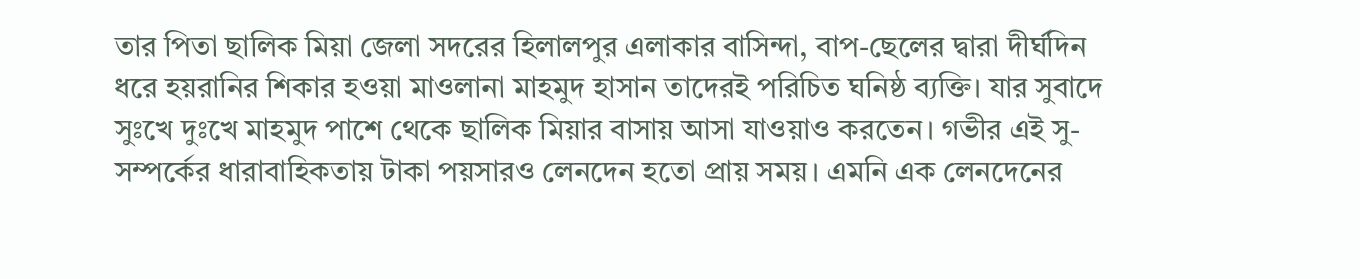তার পিতা ছালিক মিয়া জেলা সদরের হিলালপুর এলাকার বাসিন্দা, বাপ-ছেলের দ্বারা দীর্ঘদিন ধরে হয়রানির শিকার হওয়া মাওলানা মাহমুদ হাসান তাদেরই পরিচিত ঘনিষ্ঠ ব্যক্তি। যার সুবাদে সুঃখে দুঃখে মাহমুদ পাশে থেকে ছালিক মিয়ার বাসায় আসা যাওয়াও করতেন। গভীর এই সু-সম্পর্কের ধারাবাহিকতায় টাকা পয়সারও লেনদেন হতো প্রায় সময়। এমনি এক লেনদেনের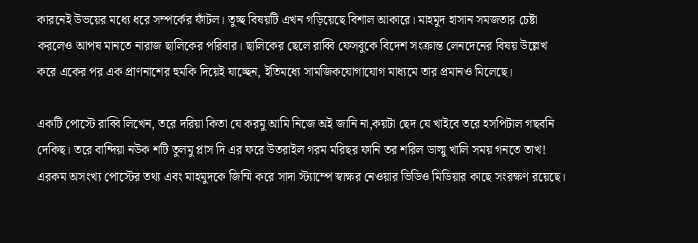কারনেই উভয়ের মধ্যে ধরে সম্পর্কের ফাঁটল। তুচ্ছ বিষয়টি এখন গড়িয়েছে বিশাল আকারে। মাহমুদ হাসান সমজতার চেষ্টা করলেও আপষ মানতে নারাজ ছালিকের পরিবার। ছালিকের ছেলে রাব্বি ফেসবুকে বিদেশ সংক্রান্ত লেনদেনের বিষয় উল্লেখ করে একের পর এক প্রাণনাশের হুমকি দিয়েই যাচ্ছেন, ইতিমধ্যে সামজিকযোগাযোগ মাধ্যমে তার প্রমানও মিলেছে।

একটি পোস্টে রাব্বি লিখেন, তরে দরিয়া কিতা যে করমু আমি নিজে অই জানি না,কয়টা ছেদ যে খাইবে তরে হসপিটাল গছবনি দেকিছ। তরে বান্দিয়া নউক শটি তুলমু প্লাস দি এর ফরে উতরাইল গরম মরিছর ফানি তর শরিল ডাল্মু খালি সময় গনতে তাখ! এরকম অসংখ্য পোস্টের তথ্য এবং মাহমুদকে জিম্মি করে সাদা স্ট্যাম্পে স্বাক্ষর নেওয়ার ভিডিও মিডিয়ার কাছে সংরক্ষণ রয়েছে।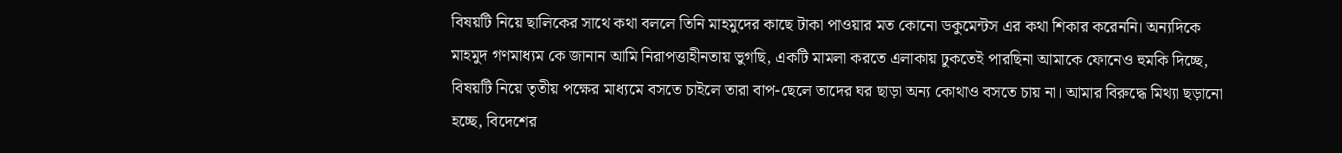বিষয়টি নিয়ে ছালিকের সাথে কথা বললে তিনি মাহমুদের কাছে টাকা পাওয়ার মত কোনো ডকুমেন্টস এর কথা শিকার করেননি। অন্যদিকে মাহমুদ গণমাধ্যম কে জানান আমি নিরাপত্তাহীনতায় ভুগছি, একটি মামলা করতে এলাকায় ঢুকতেই পারছিনা আমাকে ফোনেও হুমকি দিচ্ছে, বিষয়টি নিয়ে তৃতীয় পক্ষের মাধ্যমে বসতে চাইলে তারা বাপ-ছেলে তাদের ঘর ছাড়া অন্য কোথাও বসতে চায় না। আমার বিরুদ্ধে মিথ্যা ছড়ানো হচ্ছে, বিদেশের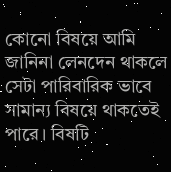কোনো বিষয়ে আমি জানিনা লেনদেন থাকলে সেটা পারিবারিক ভাবে সামান্য বিষয়ে থাকতেই পারে। বিষটি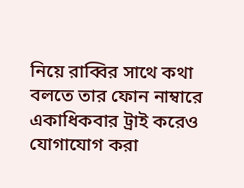নিয়ে রাব্বির সাথে কথা বলতে তার ফোন নাম্বারে একাধিকবার ট্রাই করেও যোগাযোগ করা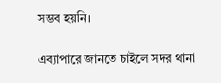সম্ভব হয়নি।

এব্যাপারে জানতে চাইলে সদর থানা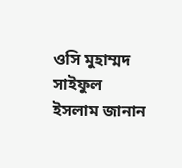ওসি মুহাম্মদ সাইফুল ইসলাম জানান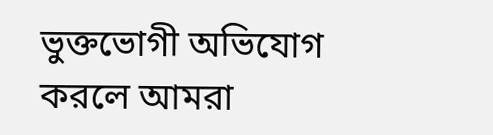ভুক্তভোগী অভিযোগ করলে আমরা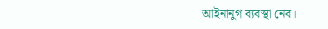আইনানুগ ব্যবস্থা নেব।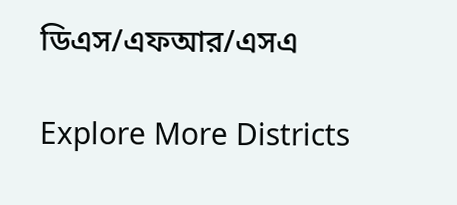ডিএস/এফআর/এসএ

Explore More Districts